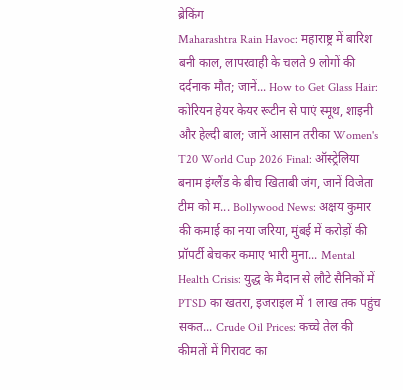ब्रेकिंग
Maharashtra Rain Havoc: महाराष्ट्र में बारिश बनी काल, लापरवाही के चलते 9 लोगों की दर्दनाक मौत; जानें... How to Get Glass Hair: कोरियन हेयर केयर रूटीन से पाएं स्मूथ, शाइनी और हेल्दी बाल; जानें आसान तरीका Women's T20 World Cup 2026 Final: ऑस्ट्रेलिया बनाम इंग्लैंड के बीच खिताबी जंग, जानें विजेता टीम को म... Bollywood News: अक्षय कुमार की कमाई का नया जरिया, मुंबई में करोड़ों की प्रॉपर्टी बेचकर कमाए भारी मुना... Mental Health Crisis: युद्ध के मैदान से लौटे सैनिकों में PTSD का खतरा, इजराइल में 1 लाख तक पहुंच सकत... Crude Oil Prices: कच्चे तेल की कीमतों में गिरावट का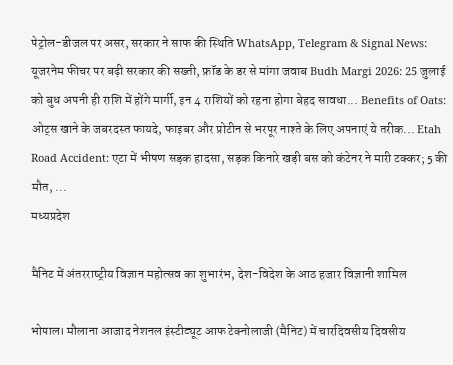पेट्रोल-डीजल पर असर, सरकार ने साफ की स्थिति WhatsApp, Telegram & Signal News: यूजरनेम फीचर पर बढ़ी सरकार की सख्ती, फ्रॉड के डर से मांगा जवाब Budh Margi 2026: 25 जुलाई को बुध अपनी ही राशि में होंगे मार्गी, इन 4 राशियों को रहना होगा बेहद सावधा... Benefits of Oats: ओट्स खाने के जबरदस्त फायदे, फाइबर और प्रोटीन से भरपूर नाश्ते के लिए अपनाएं ये तरीक... Etah Road Accident: एटा में भीषण सड़क हादसा, सड़क किनारे खड़ी बस को कंटेनर ने मारी टक्कर; 5 की मौत, ...
मध्यप्रदेश

मैनिट में अंतरराष्‍ट्रीय विज्ञान महोत्‍सव का शुभारंभ, देश-विदेश के आठ हजार विज्ञानी शामिल

भोपाल। मौलाना आजाद नेशनल इंस्टीट्यूट आफ टेक्नोलाजी (मैनिट) में चारदिवसीय दिवसीय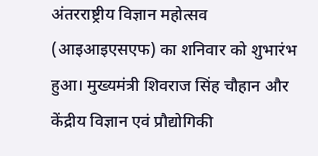अंतरराष्ट्रीय विज्ञान महोत्सव (आइआइएसएफ) का शनिवार को शुभारंभ हुआ। मुख्‍यमंत्री शिवराज सिंह चौहान और केंद्रीय विज्ञान एवं प्रौद्योगिकी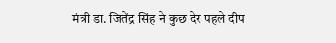मंत्री डा. जितेंद्र सिंह ने कुछ देर पहले दीप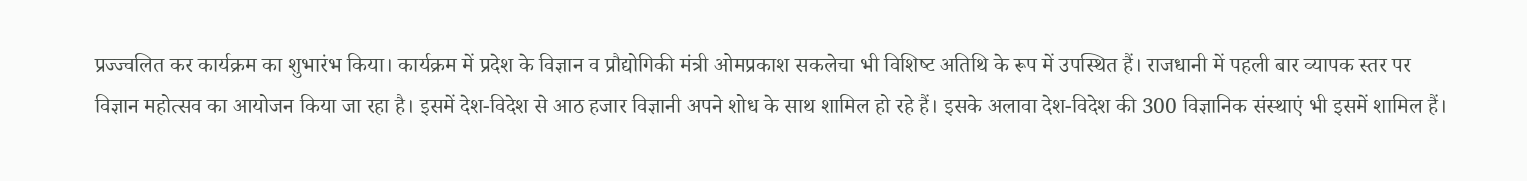प्रज्‍ज्‍वलित कर कार्यक्रम का शुभारंभ किया। कार्यक्रम में प्रदेश के विज्ञान व प्रौद्योगिकी मंत्री ओमप्रकाश सकलेचा भी विशिष्‍ट अतिथि के रूप में उपस्थित हैं। राजधानी में पहली बार व्‍यापक स्तर पर विज्ञान महोत्सव का आयोजन किया जा रहा है। इसमें देश-विदेश से आठ हजार विज्ञानी अपने शोध के साथ शामिल हो रहे हैं। इसके अलावा देश-विदेश की 300 विज्ञानिक संस्थाएं भी इसमें शामिल हैं।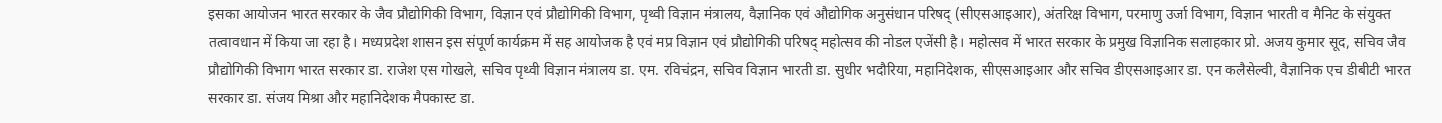इसका आयोजन भारत सरकार के जैव प्रौद्योगिकी विभाग, विज्ञान एवं प्रौद्योगिकी विभाग, पृथ्वी विज्ञान मंत्रालय, वैज्ञानिक एवं औद्योगिक अनुसंधान परिषद् (सीएसआइआर), अंतरिक्ष विभाग, परमाणु उर्जा विभाग, विज्ञान भारती व मैनिट के संयुक्त तत्वावधान में किया जा रहा है। मध्यप्रदेश शासन इस संपूर्ण कार्यक्रम में सह आयोजक है एवं मप्र विज्ञान एवं प्रौद्योगिकी परिषद् महोत्सव की नोडल एजेंसी है। महोत्सव में भारत सरकार के प्रमुख विज्ञानिक सलाहकार प्रो. अजय कुमार सूद, सचिव जैव प्रौद्योगिकी विभाग भारत सरकार डा. राजेश एस गोखले, सचिव पृथ्वी विज्ञान मंत्रालय डा. एम. रविचंद्रन, सचिव विज्ञान भारती डा. सुधीर भदौरिया, महानिदेशक, सीएसआइआर और सचिव डीएसआइआर डा. एन कलैसेल्वी, वैज्ञानिक एच डीबीटी भारत सरकार डा. संजय मिश्रा और महानिदेशक मैपकास्ट डा.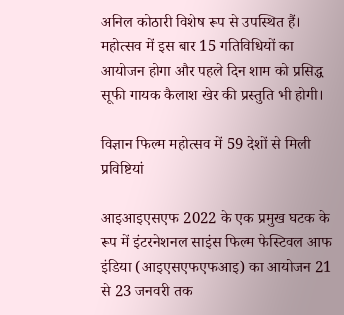अनिल कोठारी विशेष रूप से उपस्थित हैं। महोत्सव में इस बार 15 गतिविधियों का आयोजन होगा और पहले दिन शाम को प्रसिद्ध सूफी गायक कैलाश खेर की प्रस्‍तुति भी होगी।

विज्ञान फिल्म महोत्सव में 59 देशों से मिली प्रविष्टियां

आइआइएसएफ 2022 के एक प्रमुख घटक के रूप में इंटरनेशनल साइंस फिल्म फेस्टिवल आफ इंडिया (आइएसएफएफआइ) का आयोजन 21 से 23 जनवरी तक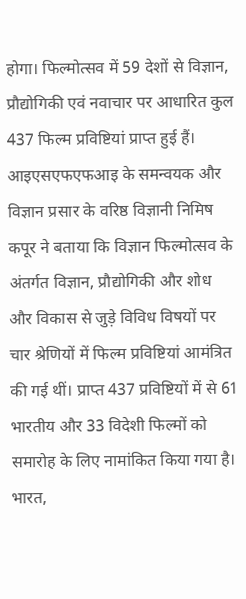होगा। फिल्मोत्सव में 59 देशों से विज्ञान, प्रौद्योगिकी एवं नवाचार पर आधारित कुल 437 फिल्म प्रविष्टियां प्राप्त हुई हैं। आइएसएफएफआइ के समन्वयक और विज्ञान प्रसार के वरिष्ठ विज्ञानी निमिष कपूर ने बताया कि विज्ञान फिल्मोत्सव के अंतर्गत विज्ञान, प्रौद्योगिकी और शोध और विकास से जुड़े विविध विषयों पर चार श्रेणियों में फिल्म प्रविष्टियां आमंत्रित की गई थीं। प्राप्त 437 प्रविष्टियों में से 61 भारतीय और 33 विदेशी फिल्मों को समारोह के लिए नामांकित किया गया है। भारत,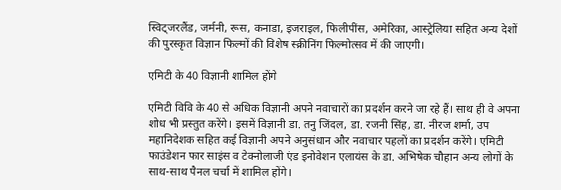स्विट्जरलैंड, जर्मनी, रूस, कनाडा, इजराइल, फिलीपींस, अमेरिका, आस्ट्रेलिया सहित अन्य देशों की पुरस्कृत विज्ञान फिल्मों की विशेष स्क्रीनिंग फिल्मोत्सव में की जाएगी।

एमिटी के 40 विज्ञानी शामिल होंगे

एमिटी विवि के 40 से अधिक विज्ञानी अपने नवाचारों का प्रदर्शन करने जा रहे हैं। साथ ही वे अपना शोध भी प्रस्तुत करेंगे। इसमें विज्ञानी डा. तनु जिंदल, डा. रजनी सिंह, डा. नीरज शर्मा, उप महानिदेशक सहित कई विज्ञानी अपने अनुसंधान और नवाचार पहलों का प्रदर्शन करेंगे। एमिटी फाउंडेशन फार साइंस व टेक्नोलाजी एंड इनोवेशन एलायंस के डा. अभिषेक चौहान अन्य लोगों के साथ-साथ पैनल चर्चा में शामिल होंगे।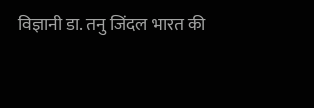विज्ञानी डा. तनु जिंदल भारत की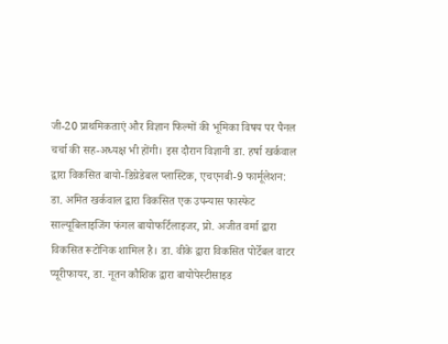जी-20 प्राथमिकताएं और विज्ञान फिल्मों की भूमिका विषय पर पैनल चर्चा की सह-अध्यक्ष भी होंगी। इस दौरान विज्ञानी डा. हर्षा खर्कवाल द्वारा विकसित बायो-डिग्रेडेबल प्लास्टिक, एचएनबी-9 फार्मूलेशन: डा. अमित खर्कवाल द्वारा विकसित एक उपन्यास फास्फेट साल्यूबिलाइजिंग फंगल बायोफर्टिलाइजर, प्रो. अजीत वर्मा द्वारा विकसित रूटोनिक शामिल है। डा. वीके द्वारा विकसित पोर्टेबल वाटर प्यूरीफायर, डा. नूतन कौशिक द्वारा बायोपेस्टीसाइड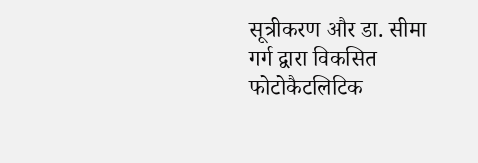सूत्रीकरण और डा. सीमा गर्ग द्वारा विकसित फोटोकैटलिटिक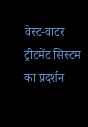वेस्ट-वाटर ट्रीटमेंट सिस्टम का प्रदर्शन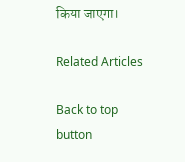किया जाएगा।

Related Articles

Back to top button